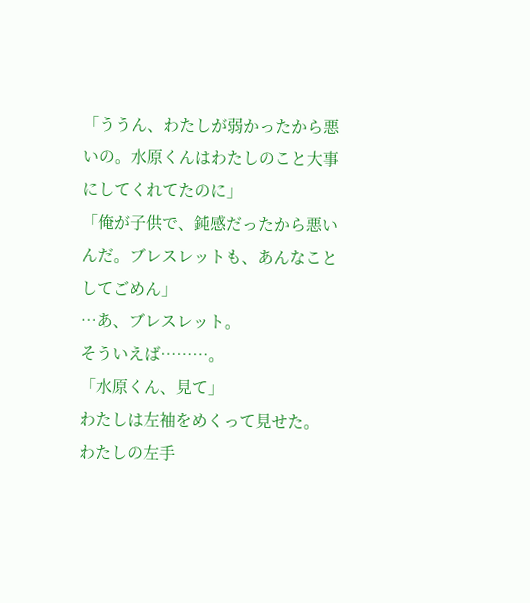「ううん、わたしが弱かったから悪いの。水原くんはわたしのこと大事にしてくれてたのに」
「俺が子供で、鈍感だったから悪いんだ。ブレスレットも、あんなことしてごめん」
…あ、ブレスレット。
そういえば………。
「水原くん、見て」
わたしは左袖をめくって見せた。
わたしの左手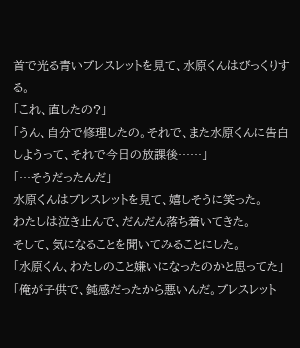首で光る青いブレスレットを見て、水原くんはびっくりする。
「これ、直したの?」
「うん、自分で修理したの。それで、また水原くんに告白しようって、それで今日の放課後……」
「…そうだったんだ」
水原くんはブレスレットを見て、嬉しそうに笑った。
わたしは泣き止んで、だんだん落ち着いてきた。
そして、気になることを聞いてみることにした。
「水原くん、わたしのこと嫌いになったのかと思ってた」
「俺が子供で、鈍感だったから悪いんだ。ブレスレット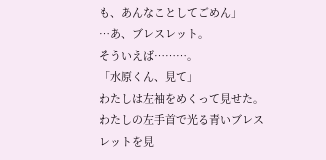も、あんなことしてごめん」
…あ、ブレスレット。
そういえば………。
「水原くん、見て」
わたしは左袖をめくって見せた。
わたしの左手首で光る青いブレスレットを見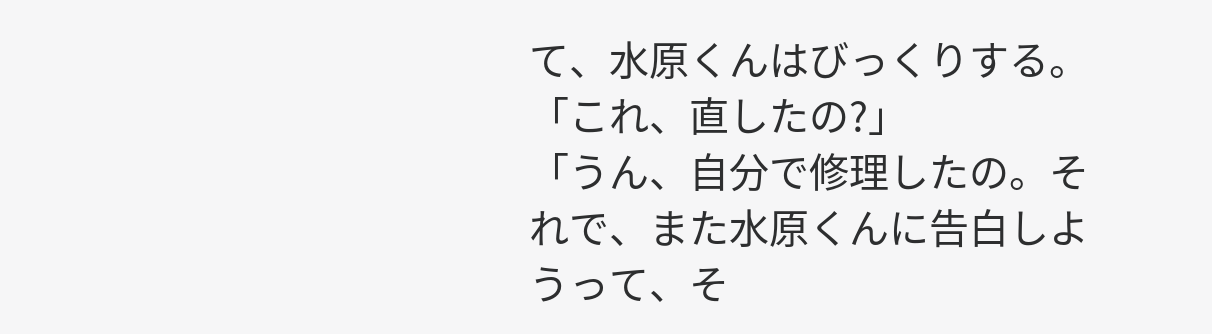て、水原くんはびっくりする。
「これ、直したの?」
「うん、自分で修理したの。それで、また水原くんに告白しようって、そ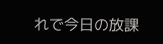れで今日の放課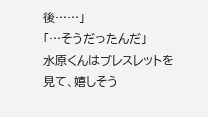後……」
「…そうだったんだ」
水原くんはブレスレットを見て、嬉しそう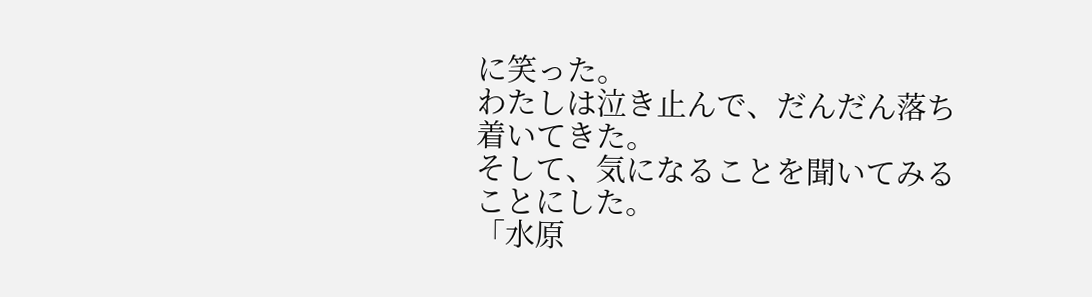に笑った。
わたしは泣き止んで、だんだん落ち着いてきた。
そして、気になることを聞いてみることにした。
「水原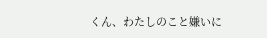くん、わたしのこと嫌いに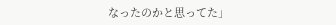なったのかと思ってた」